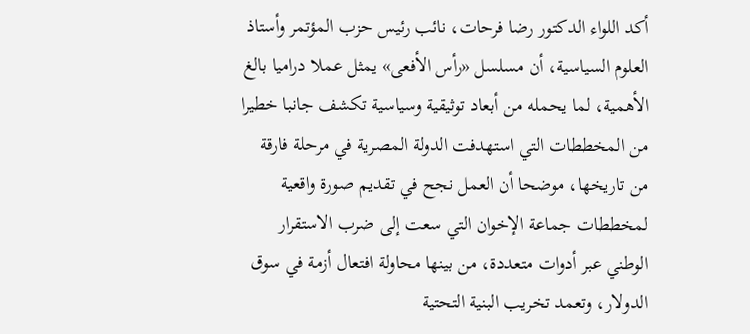أكد اللواء الدكتور رضا فرحات، نائب رئيس حزب المؤتمر وأستاذ العلوم السياسية، أن مسلسل «رأس الأفعى» يمثل عملا دراميا بالغ الأهمية، لما يحمله من أبعاد توثيقية وسياسية تكشف جانبا خطيرا من المخططات التي استهدفت الدولة المصرية في مرحلة فارقة من تاريخها، موضحا أن العمل نجح في تقديم صورة واقعية لمخططات جماعة الإخوان التي سعت إلى ضرب الاستقرار الوطني عبر أدوات متعددة، من بينها محاولة افتعال أزمة في سوق الدولار، وتعمد تخريب البنية التحتية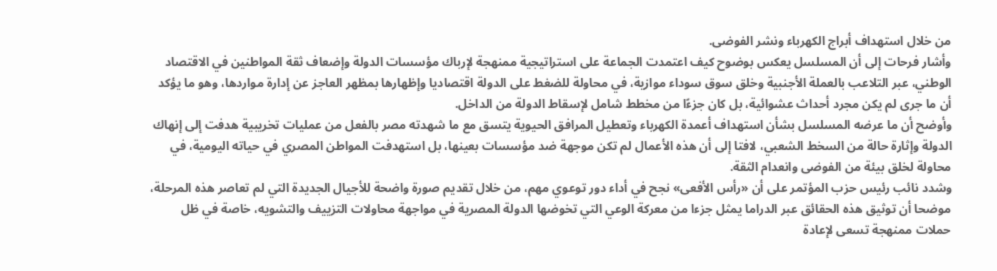من خلال استهداف أبراج الكهرباء ونشر الفوضى.
وأشار فرحات إلى أن المسلسل يعكس بوضوح كيف اعتمدت الجماعة على استراتيجية ممنهجة لإرباك مؤسسات الدولة وإضعاف ثقة المواطنين في الاقتصاد الوطني، عبر التلاعب بالعملة الأجنبية وخلق سوق سوداء موازية، في محاولة للضغط على الدولة اقتصاديا وإظهارها بمظهر العاجز عن إدارة مواردها، وهو ما يؤكد أن ما جرى لم يكن مجرد أحداث عشوائية، بل كان جزءًا من مخطط شامل لإسقاط الدولة من الداخل.
وأوضح أن ما عرضه المسلسل بشأن استهداف أعمدة الكهرباء وتعطيل المرافق الحيوية يتسق مع ما شهدته مصر بالفعل من عمليات تخريبية هدفت إلى إنهاك الدولة وإثارة حالة من السخط الشعبي، لافتا إلى أن هذه الأعمال لم تكن موجهة ضد مؤسسات بعينها، بل استهدفت المواطن المصري في حياته اليومية، في محاولة لخلق بيئة من الفوضى وانعدام الثقة.
وشدد نائب رئيس حزب المؤتمر على أن «رأس الأفعى» نجح في أداء دور توعوي مهم، من خلال تقديم صورة واضحة للأجيال الجديدة التي لم تعاصر هذه المرحلة، موضحا أن توثيق هذه الحقائق عبر الدراما يمثل جزءا من معركة الوعي التي تخوضها الدولة المصرية في مواجهة محاولات التزييف والتشويه، خاصة في ظل حملات ممنهجة تسعى لإعادة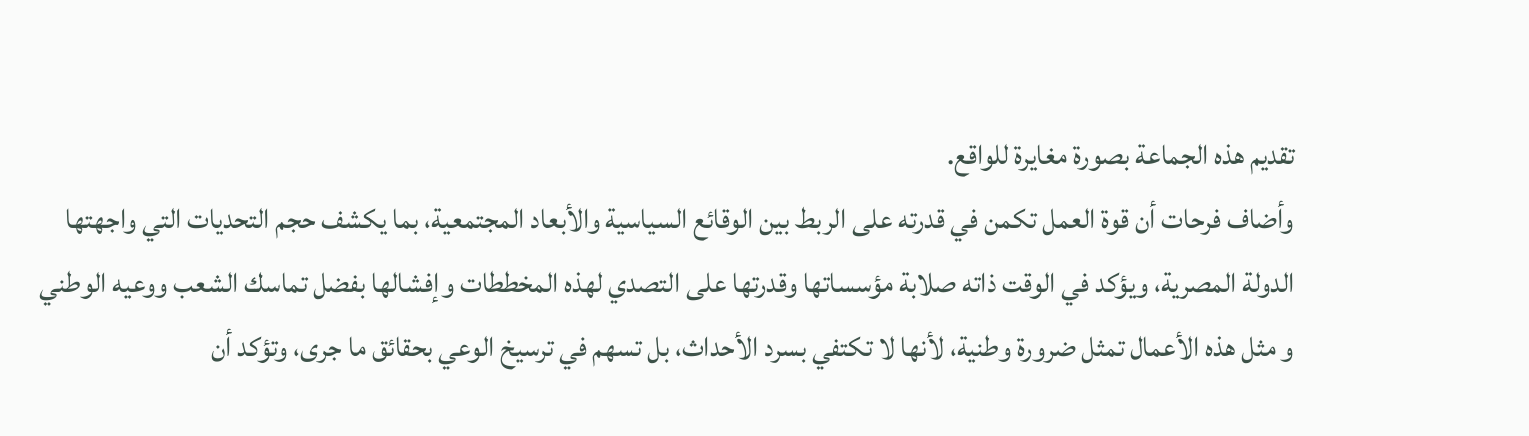تقديم هذه الجماعة بصورة مغايرة للواقع.
وأضاف فرحات أن قوة العمل تكمن في قدرته على الربط بين الوقائع السياسية والأبعاد المجتمعية، بما يكشف حجم التحديات التي واجهتها الدولة المصرية، ويؤكد في الوقت ذاته صلابة مؤسساتها وقدرتها على التصدي لهذه المخططات وإفشالها بفضل تماسك الشعب ووعيه الوطني و مثل هذه الأعمال تمثل ضرورة وطنية، لأنها لا تكتفي بسرد الأحداث، بل تسهم في ترسيخ الوعي بحقائق ما جرى، وتؤكد أن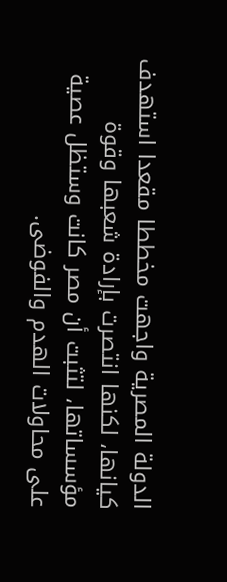الدولة المصرية واجهت مخططا مقعدا استهدف كيانها، لكنها انتصرت بإرادة شعبها وقوة مؤسساتها، لتثبت أن مصر كانت وستظل عصية على محاولات الهدم والفوضى.